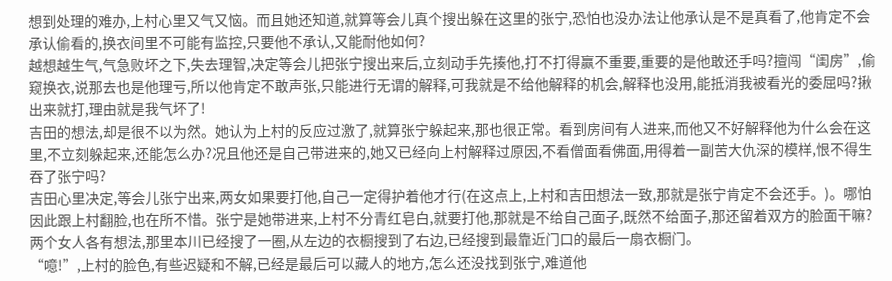想到处理的难办,上村心里又气又恼。而且她还知道,就算等会儿真个搜出躲在这里的张宁,恐怕也没办法让他承认是不是真看了,他肯定不会承认偷看的,换衣间里不可能有监控,只要他不承认,又能耐他如何?
越想越生气,气急败坏之下,失去理智,决定等会儿把张宁搜出来后,立刻动手先揍他,打不打得赢不重要,重要的是他敢还手吗?擅闯“闺房”,偷窥换衣,说那去也是他理亏,所以他肯定不敢声张,只能进行无谓的解释,可我就是不给他解释的机会,解释也没用,能抵消我被看光的委屈吗?揪出来就打,理由就是我气坏了!
吉田的想法,却是很不以为然。她认为上村的反应过激了,就算张宁躲起来,那也很正常。看到房间有人进来,而他又不好解释他为什么会在这里,不立刻躲起来,还能怎么办?况且他还是自己带进来的,她又已经向上村解释过原因,不看僧面看佛面,用得着一副苦大仇深的模样,恨不得生吞了张宁吗?
吉田心里决定,等会儿张宁出来,两女如果要打他,自己一定得护着他才行(在这点上,上村和吉田想法一致,那就是张宁肯定不会还手。)。哪怕因此跟上村翻脸,也在所不惜。张宁是她带进来,上村不分青红皂白,就要打他,那就是不给自己面子,既然不给面子,那还留着双方的脸面干嘛?
两个女人各有想法,那里本川已经搜了一圈,从左边的衣橱搜到了右边,已经搜到最靠近门口的最后一扇衣橱门。
“噫!”,上村的脸色,有些迟疑和不解,已经是最后可以藏人的地方,怎么还没找到张宁,难道他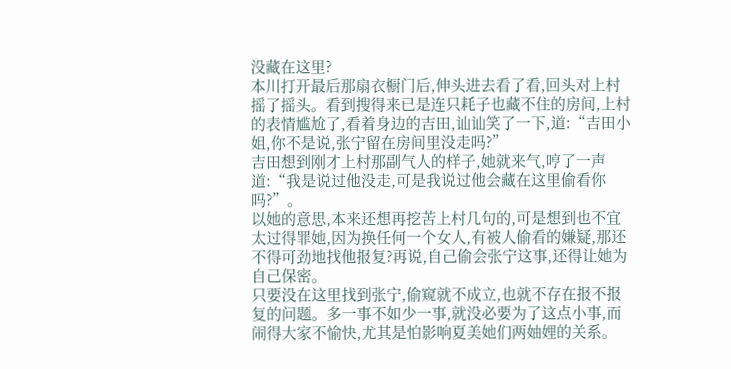没藏在这里?
本川打开最后那扇衣橱门后,伸头进去看了看,回头对上村摇了摇头。看到搜得来已是连只耗子也藏不住的房间,上村的表情尴尬了,看着身边的吉田,讪讪笑了一下,道:“吉田小姐,你不是说,张宁留在房间里没走吗?”
吉田想到刚才上村那副气人的样子,她就来气,哼了一声道:“我是说过他没走,可是我说过他会藏在这里偷看你吗?”。
以她的意思,本来还想再挖苦上村几句的,可是想到也不宜太过得罪她,因为换任何一个女人,有被人偷看的嫌疑,那还不得可劲地找他报复?再说,自己偷会张宁这事,还得让她为自己保密。
只要没在这里找到张宁,偷窥就不成立,也就不存在报不报复的问题。多一事不如少一事,就没必要为了这点小事,而闹得大家不愉快,尤其是怕影响夏美她们两妯娌的关系。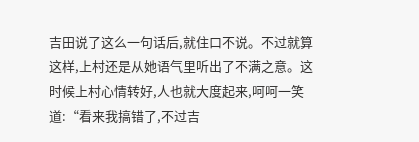吉田说了这么一句话后,就住口不说。不过就算这样,上村还是从她语气里听出了不满之意。这时候上村心情转好,人也就大度起来,呵呵一笑道:“看来我搞错了,不过吉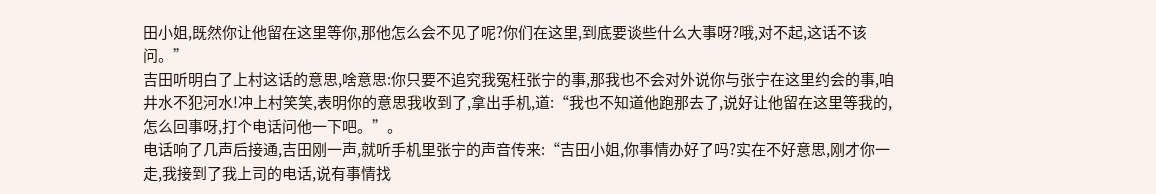田小姐,既然你让他留在这里等你,那他怎么会不见了呢?你们在这里,到底要谈些什么大事呀?哦,对不起,这话不该问。”
吉田听明白了上村这话的意思,啥意思:你只要不追究我冤枉张宁的事,那我也不会对外说你与张宁在这里约会的事,咱井水不犯河水!冲上村笑笑,表明你的意思我收到了,拿出手机,道:“我也不知道他跑那去了,说好让他留在这里等我的,怎么回事呀,打个电话问他一下吧。”。
电话响了几声后接通,吉田刚一声,就听手机里张宁的声音传来:“吉田小姐,你事情办好了吗?实在不好意思,刚才你一走,我接到了我上司的电话,说有事情找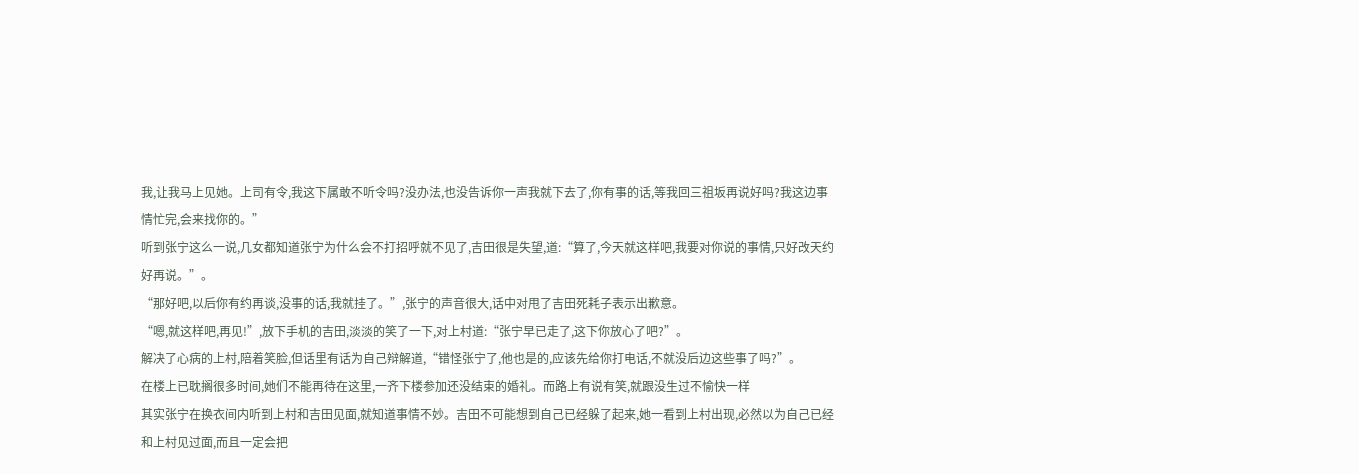我,让我马上见她。上司有令,我这下属敢不听令吗?没办法,也没告诉你一声我就下去了,你有事的话,等我回三祖坂再说好吗?我这边事情忙完,会来找你的。”
听到张宁这么一说,几女都知道张宁为什么会不打招呼就不见了,吉田很是失望,道:“算了,今天就这样吧,我要对你说的事情,只好改天约好再说。”。
“那好吧,以后你有约再谈,没事的话,我就挂了。”,张宁的声音很大,话中对甩了吉田死耗子表示出歉意。
“嗯,就这样吧,再见!”,放下手机的吉田,淡淡的笑了一下,对上村道:“张宁早已走了,这下你放心了吧?”。
解决了心病的上村,陪着笑脸,但话里有话为自己辩解道,“错怪张宁了,他也是的,应该先给你打电话,不就没后边这些事了吗?”。
在楼上已耽搁很多时间,她们不能再待在这里,一齐下楼参加还没结束的婚礼。而路上有说有笑,就跟没生过不愉快一样
其实张宁在换衣间内听到上村和吉田见面,就知道事情不妙。吉田不可能想到自己已经躲了起来,她一看到上村出现,必然以为自己已经和上村见过面,而且一定会把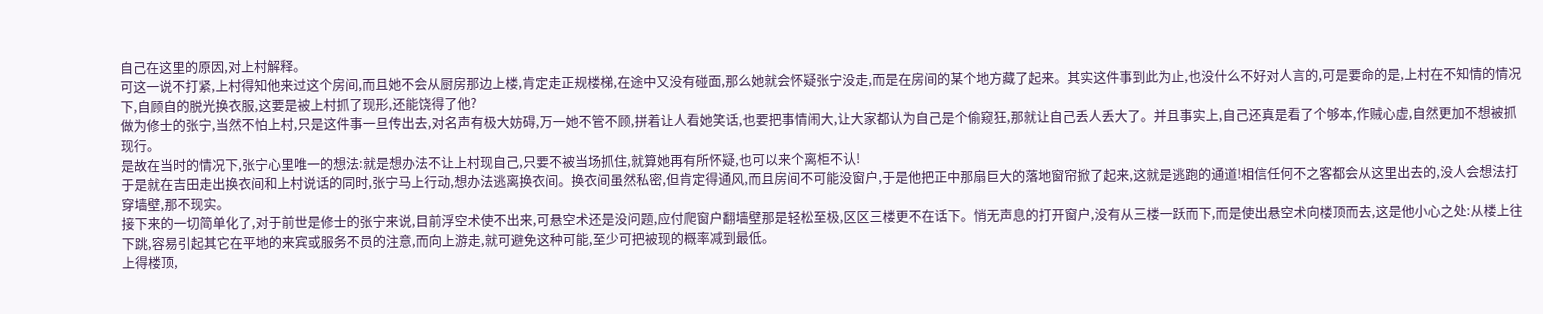自己在这里的原因,对上村解释。
可这一说不打紧,上村得知他来过这个房间,而且她不会从厨房那边上楼,肯定走正规楼梯,在途中又没有碰面,那么她就会怀疑张宁没走,而是在房间的某个地方藏了起来。其实这件事到此为止,也没什么不好对人言的,可是要命的是,上村在不知情的情况下,自顾自的脱光换衣服,这要是被上村抓了现形,还能饶得了他?
做为修士的张宁,当然不怕上村,只是这件事一旦传出去,对名声有极大妨碍,万一她不管不顾,拼着让人看她笑话,也要把事情闹大,让大家都认为自己是个偷窥狂,那就让自己丢人丢大了。并且事实上,自己还真是看了个够本,作贼心虚,自然更加不想被抓现行。
是故在当时的情况下,张宁心里唯一的想法:就是想办法不让上村现自己,只要不被当场抓住,就算她再有所怀疑,也可以来个离柜不认!
于是就在吉田走出换衣间和上村说话的同时,张宁马上行动,想办法逃离换衣间。换衣间虽然私密,但肯定得通风,而且房间不可能没窗户,于是他把正中那扇巨大的落地窗帘掀了起来,这就是逃跑的通道!相信任何不之客都会从这里出去的,没人会想法打穿墙壁,那不现实。
接下来的一切简单化了,对于前世是修士的张宁来说,目前浮空术使不出来,可悬空术还是没问题,应付爬窗户翻墙壁那是轻松至极,区区三楼更不在话下。悄无声息的打开窗户,没有从三楼一跃而下,而是使出悬空术向楼顶而去,这是他小心之处:从楼上往下跳,容易引起其它在平地的来宾或服务不员的注意,而向上游走,就可避免这种可能,至少可把被现的概率减到最低。
上得楼顶,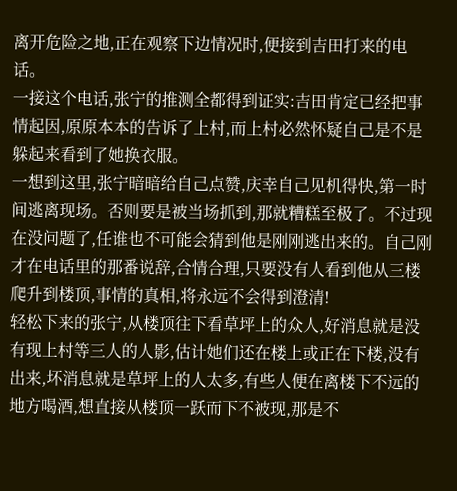离开危险之地,正在观察下边情况时,便接到吉田打来的电话。
一接这个电话,张宁的推测全都得到证实:吉田肯定已经把事情起因,原原本本的告诉了上村,而上村必然怀疑自己是不是躲起来看到了她换衣服。
一想到这里,张宁暗暗给自己点赞,庆幸自己见机得快,第一时间逃离现场。否则要是被当场抓到,那就糟糕至极了。不过现在没问题了,任谁也不可能会猜到他是刚刚逃出来的。自己刚才在电话里的那番说辞,合情合理,只要没有人看到他从三楼爬升到楼顶,事情的真相,将永远不会得到澄清!
轻松下来的张宁,从楼顶往下看草坪上的众人,好消息就是没有现上村等三人的人影,估计她们还在楼上或正在下楼,没有出来,坏消息就是草坪上的人太多,有些人便在离楼下不远的地方喝酒,想直接从楼顶一跃而下不被现,那是不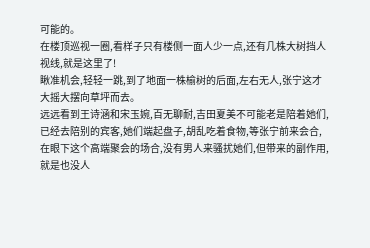可能的。
在楼顶巡视一圈,看样子只有楼侧一面人少一点,还有几株大树挡人视线,就是这里了!
瞅准机会,轻轻一跳,到了地面一株榆树的后面,左右无人,张宁这才大摇大摆向草坪而去。
远远看到王诗涵和宋玉婉,百无聊耐,吉田夏美不可能老是陪着她们,已经去陪别的宾客,她们端起盘子,胡乱吃着食物,等张宁前来会合,在眼下这个高端聚会的场合,没有男人来骚扰她们,但带来的副作用,就是也没人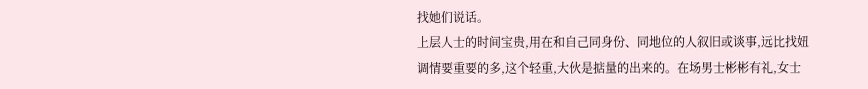找她们说话。
上层人士的时间宝贵,用在和自己同身份、同地位的人叙旧或谈事,远比找妞调情要重要的多,这个轻重,大伙是掂量的出来的。在场男士彬彬有礼,女士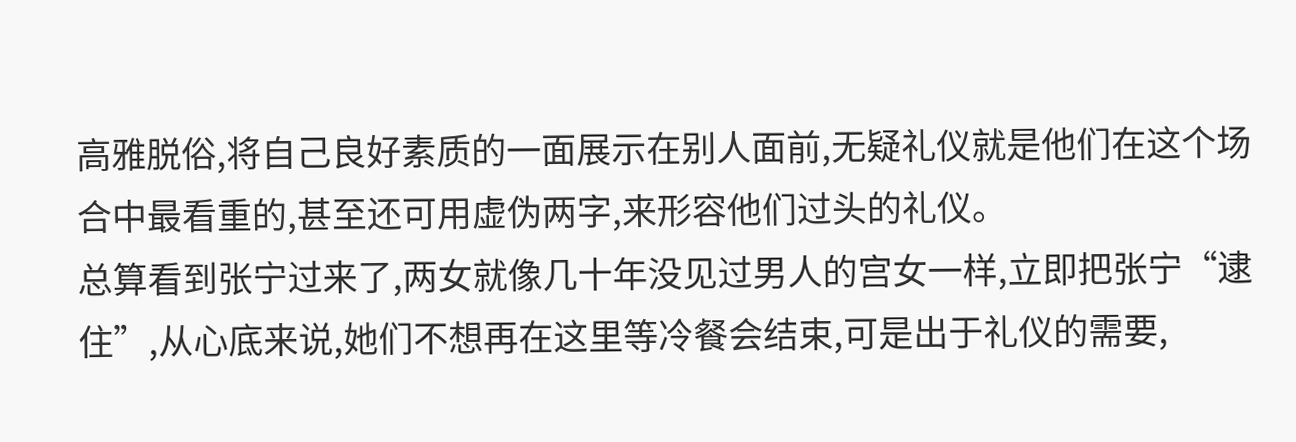高雅脱俗,将自己良好素质的一面展示在别人面前,无疑礼仪就是他们在这个场合中最看重的,甚至还可用虚伪两字,来形容他们过头的礼仪。
总算看到张宁过来了,两女就像几十年没见过男人的宫女一样,立即把张宁“逮住”,从心底来说,她们不想再在这里等冷餐会结束,可是出于礼仪的需要,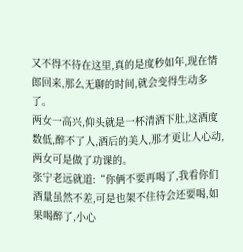又不得不待在这里,真的是度秒如年,现在情郎回来,那么无聊的时间,就会变得生动多了。
两女一高兴,仰头就是一杯清酒下肚,这酒度数低,醉不了人,酒后的美人,那才更让人心动,两女可是做了功课的。
张宁老远就道:“你俩不要再喝了,我看你们酒量虽然不差,可是也架不住待会还要喝,如果喝醉了,小心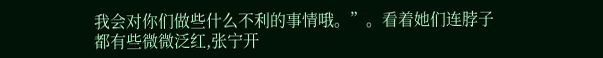我会对你们做些什么不利的事情哦。”。看着她们连脖子都有些微微泛红,张宁开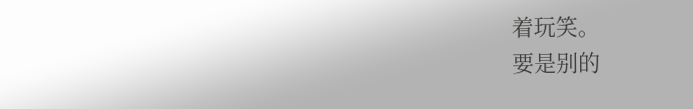着玩笑。
要是别的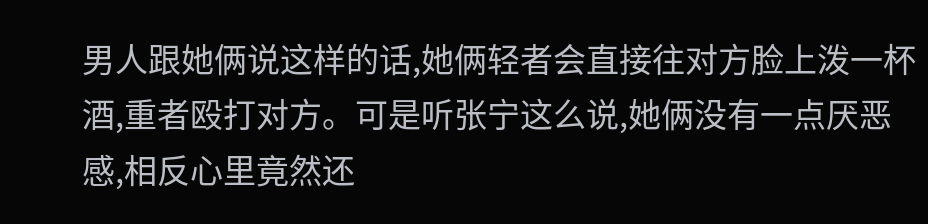男人跟她俩说这样的话,她俩轻者会直接往对方脸上泼一杯酒,重者殴打对方。可是听张宁这么说,她俩没有一点厌恶感,相反心里竟然还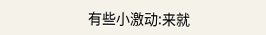有些小激动:来就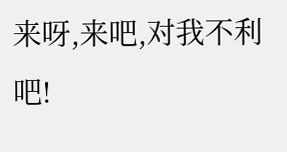来呀,来吧,对我不利吧!